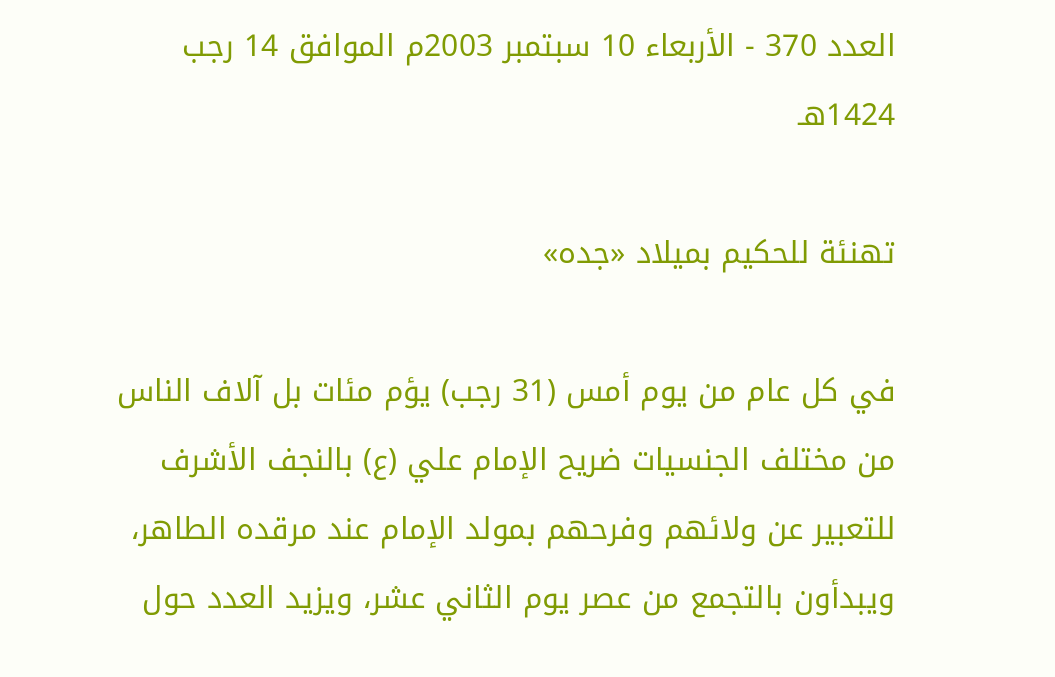العدد 370 - الأربعاء 10 سبتمبر 2003م الموافق 14 رجب 1424هـ

تهنئة للحكيم بميلاد «جده»

في كل عام من يوم أمس (31 رجب) يؤم مئات بل آلاف الناس من مختلف الجنسيات ضريح الإمام علي (ع) بالنجف الأشرف للتعبير عن ولائهم وفرحهم بمولد الإمام عند مرقده الطاهر، ويبدأون بالتجمع من عصر يوم الثاني عشر، ويزيد العدد حول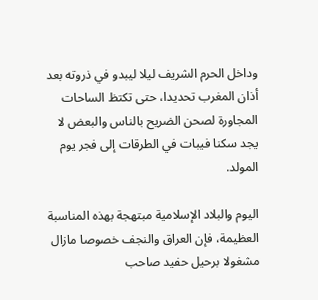وداخل الحرم الشريف ليلا ليبدو في ذروته بعد أذان المغرب تحديدا، حتى تكتظ الساحات المجاورة لصحن الضريح بالناس والبعض لا يجد سكنا فيبات في الطرقات إلى فجر يوم المولد.

اليوم والبلاد الإسلامية مبتهجة بهذه المناسبة العظيمة، فإن العراق والنجف خصوصا مازال مشغولا برحيل حفيد صاحب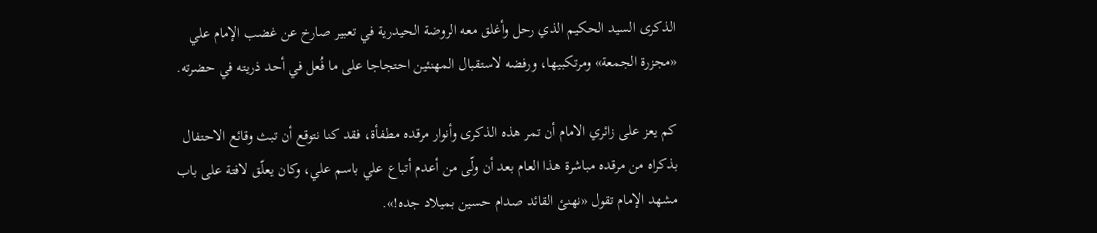الذكرى السيد الحكيم الذي رحل وأغلق معه الروضة الحيدرية في تعبير صارخ عن غضب الإمام علي «مجزرة الجمعة» ومرتكبيها، ورفضه لاستقبال المهنئين احتجاجا على ما فُعل في أحد ذريته في حضرته.

كم يعز على زائري الامام أن تمر هذه الذكرى وأنوار مرقده مطفأة، فقد كنا نتوقع أن تبث وقائع الاحتفال بذكراه من مرقده مباشرة هذا العام بعد أن ولّى من أعدم أتباع علي باسم علي، وكان يعلّق لافتة على باب مشهد الإمام تقول «نهنئ القائد صدام حسين بميلاد جده!».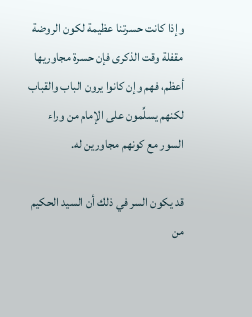وإذا كانت حسرتنا عظيمة لكون الروضة مقفلة وقت الذكرى فإن حسرة مجاوريها أعظم، فهم وإن كانوا يرون الباب والقباب لكنهم يسلِّمون على الإمام من وراء السور مع كونهم مجاورين له.

قد يكون السر في ذلك أن السيد الحكيم من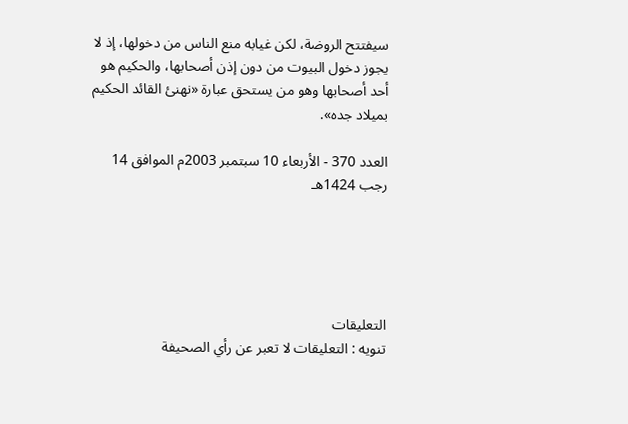سيفتتح الروضة، لكن غيابه منع الناس من دخولها، إذ لا يجوز دخول البيوت من دون إذن أصحابها، والحكيم هو أحد أصحابها وهو من يستحق عبارة «نهنئ القائد الحكيم بميلاد جده».

العدد 370 - الأربعاء 10 سبتمبر 2003م الموافق 14 رجب 1424هـ





التعليقات
تنويه : التعليقات لا تعبر عن رأي الصحيفة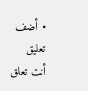• أضف تعليق أنت تعلق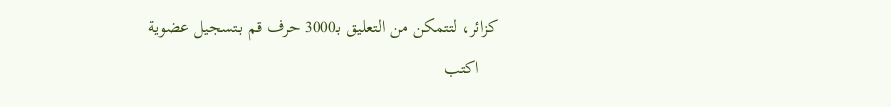كزائر، لتتمكن من التعليق بـ3000 حرف قم بـتسجيل عضوية
    اكتب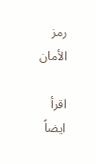رمز الأمان

اقرأ ايضاً